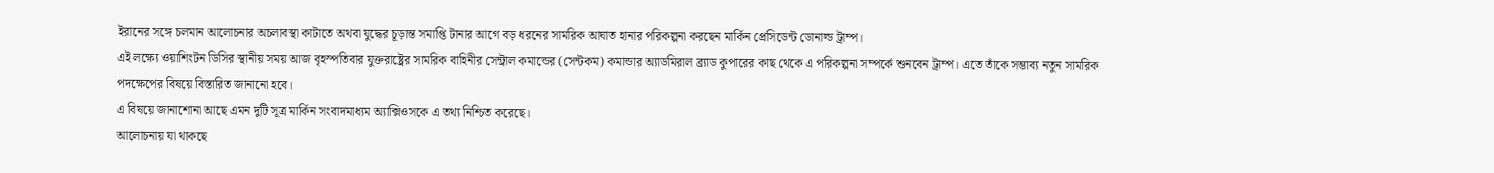ইরানের সঙ্গে চলমান আলোচনার অচলাবস্থা কাটাতে অথবা যুদ্ধের চূড়ান্ত সমাপ্তি টানার আগে বড় ধরনের সামরিক আঘাত হানার পরিকল্পনা করছেন মার্কিন প্রেসিডেন্ট ডোনাল্ড ট্রাম্প।
এই লক্ষ্যে ওয়াশিংটন ডিসির স্থানীয় সময় আজ বৃহস্পতিবার যুক্তরাষ্ট্রের সামরিক বাহিনীর সেন্ট্রাল কমান্ডের (সেন্টকম) কমান্ডার অ্যাডমিরাল ব্র্যাড কুপারের কাছ থেকে এ পরিকল্পনা সম্পর্কে শুনবেন ট্রাম্প। এতে তাঁকে সম্ভাব্য নতুন সামরিক পদক্ষেপের বিষয়ে বিস্তারিত জানানো হবে।
এ বিষয়ে জানাশোনা আছে এমন দুটি সূত্র মার্কিন সংবাদমাধ্যম অ্যাক্সিওসকে এ তথ্য নিশ্চিত করেছে।
আলোচনায় যা থাকছে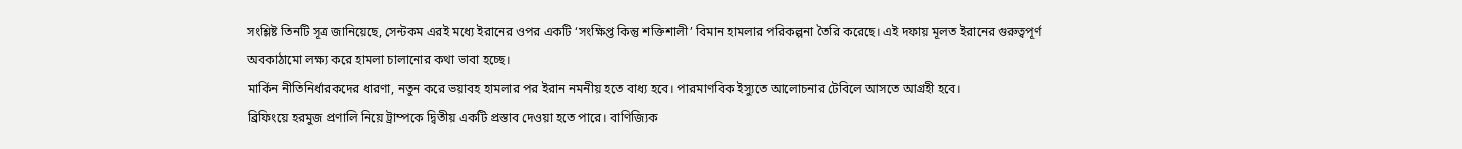সংশ্লিষ্ট তিনটি সূত্র জানিয়েছে, সেন্টকম এরই মধ্যে ইরানের ওপর একটি ‘সংক্ষিপ্ত কিন্তু শক্তিশালী’ বিমান হামলার পরিকল্পনা তৈরি করেছে। এই দফায় মূলত ইরানের গুরুত্বপূর্ণ অবকাঠামো লক্ষ্য করে হামলা চালানোর কথা ভাবা হচ্ছে।
মার্কিন নীতিনির্ধারকদের ধারণা, নতুন করে ভয়াবহ হামলার পর ইরান নমনীয় হতে বাধ্য হবে। পারমাণবিক ইস্যুতে আলোচনার টেবিলে আসতে আগ্রহী হবে।
ব্রিফিংয়ে হরমুজ প্রণালি নিয়ে ট্রাম্পকে দ্বিতীয় একটি প্রস্তাব দেওয়া হতে পারে। বাণিজ্যিক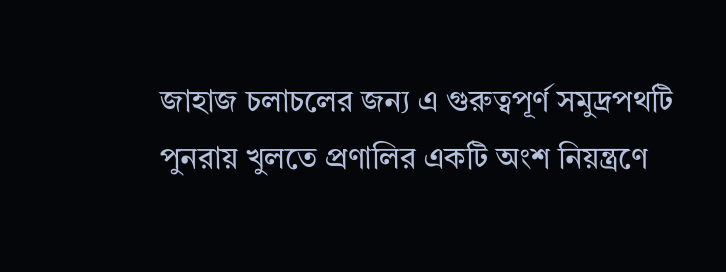জাহাজ চলাচলের জন্য এ গুরুত্বপূর্ণ সমুদ্রপথটি পুনরায় খুলতে প্রণালির একটি অংশ নিয়ন্ত্রণে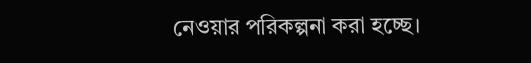নেওয়ার পরিকল্পনা করা হচ্ছে।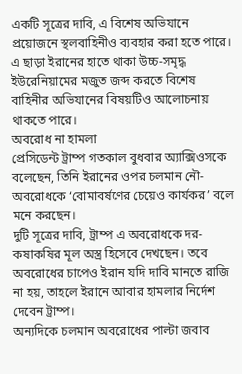একটি সূত্রের দাবি, এ বিশেষ অভিযানে প্রয়োজনে স্থলবাহিনীও ব্যবহার করা হতে পারে। এ ছাড়া ইরানের হাতে থাকা উচ্চ-সমৃদ্ধ ইউরেনিয়ামের মজুত জব্দ করতে বিশেষ বাহিনীর অভিযানের বিষয়টিও আলোচনায় থাকতে পারে।
অবরোধ না হামলা
প্রেসিডেন্ট ট্রাম্প গতকাল বুধবার অ্যাক্সিওসকে বলেছেন, তিনি ইরানের ওপর চলমান নৌ-অবরোধকে ‘বোমাবর্ষণের চেয়েও কার্যকর’ বলে মনে করছেন।
দুটি সূত্রের দাবি, ট্রাম্প এ অবরোধকে দর-কষাকষির মূল অস্ত্র হিসেবে দেখছেন। তবে অবরোধের চাপেও ইরান যদি দাবি মানতে রাজি না হয়, তাহলে ইরানে আবার হামলার নির্দেশ দেবেন ট্রাম্প।
অন্যদিকে চলমান অবরোধের পাল্টা জবাব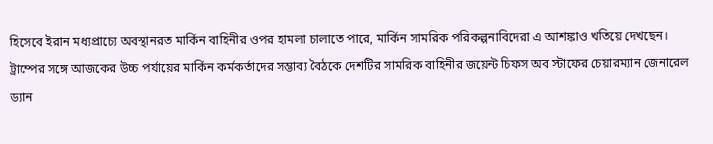হিসেবে ইরান মধ্যপ্রাচ্যে অবস্থানরত মার্কিন বাহিনীর ওপর হামলা চালাতে পারে, মার্কিন সামরিক পরিকল্পনাবিদেরা এ আশঙ্কাও খতিয়ে দেখছেন।
ট্রাম্পের সঙ্গে আজকের উচ্চ পর্যায়ের মার্কিন কর্মকর্তাদের সম্ভাব্য বৈঠকে দেশটির সামরিক বাহিনীর জয়েন্ট চিফস অব স্টাফের চেয়ারম্যান জেনারেল ড্যান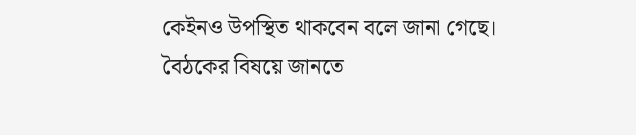কেইনও উপস্থিত থাকবেন বলে জানা গেছে।
বৈঠকের বিষয়ে জানতে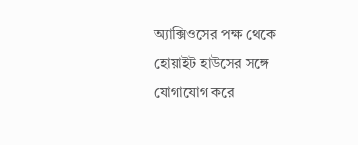অ্যাক্সিওসের পক্ষ থেকে হোয়াইট হাউসের সঙ্গে যোগাযোগ করে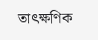তাৎক্ষণিক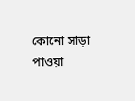কোনো সাড়া পাওয়া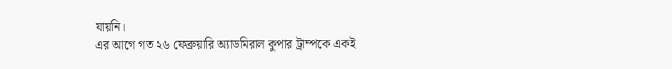যায়নি।
এর আগে গত ২৬ ফেব্রুয়ারি অ্যাডমিরাল কুপার ট্রাম্পকে একই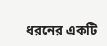ধরনের একটি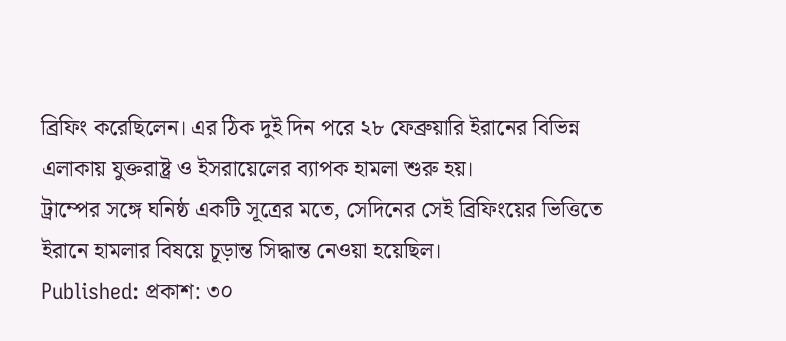ব্রিফিং করেছিলেন। এর ঠিক দুই দিন পরে ২৮ ফেব্রুয়ারি ইরানের বিভিন্ন এলাকায় যুক্তরাষ্ট্র ও ইসরায়েলের ব্যাপক হামলা শুরু হয়।
ট্রাম্পের সঙ্গে ঘনিষ্ঠ একটি সূত্রের মতে, সেদিনের সেই ব্রিফিংয়ের ভিত্তিতে ইরানে হামলার বিষয়ে চূড়ান্ত সিদ্ধান্ত নেওয়া হয়েছিল।
Published: প্রকাশ: ৩০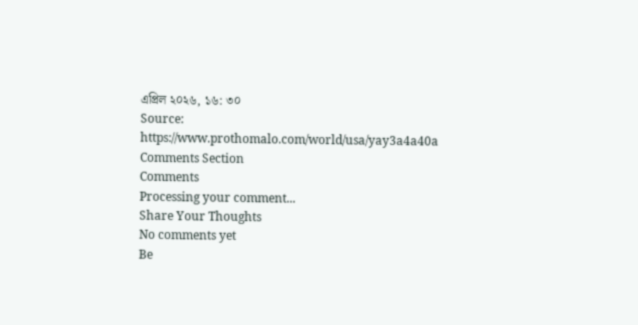এপ্রিল ২০২৬, ১৬: ৩০
Source: https://www.prothomalo.com/world/usa/yay3a4a40a
Comments Section
Comments
Processing your comment...
Share Your Thoughts
No comments yet
Be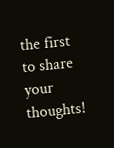the first to share your thoughts!